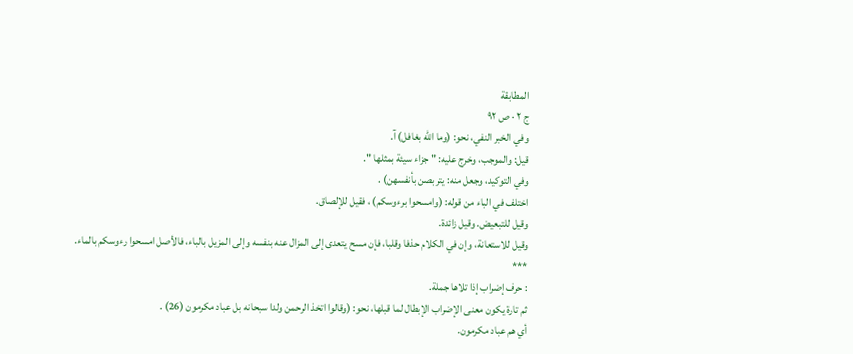المطابقة
ج ٢ · ص ٩٢
وفي الخبر النفي، نحو: (وما الله بغافل) آ.
قيل: والموجب، وخرج عليه: " جزاء سيئة بمثلها ".
وفي التوكيد، وجعل منه: يتربصن بأنفسهن) .
اختلف في الباء من قوله: (وامسحوا برءوسكم) ، فقيل للإلصاق.
وقيل للتبعيض. وقيل زائدة.
وقيل للاستعانة، وإن في الكلام حذفا وقلبا، فإن مسح يتعدى إلى المزال عنه بنفسه وإلى المزيل بالباء، فالأصل امسحوا رءوسكم بالماء.
***
: حرف إضراب إذا تلاها جملة.
ثم تارة يكون معنى الإضراب الإبطال لما قبلها، نحو: (وقالوا اتخذ الرحمن ولدا سبحانه بل عباد مكرمون (26) .
أي هم عباد مكرمون.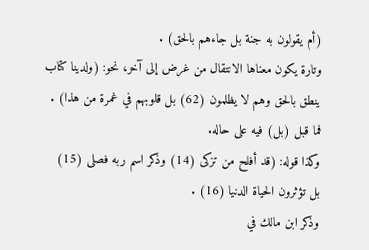(أم يقولون به جنة بل جاءهم بالحق) .
وتارة يكون معناها الانتقال من غرض إلى آخر، نحو: (ولدينا كتاب ينطق بالحق وهم لا يظلمون (62) بل قلوبهم في غمرة من هذا) .
فما قبل (بل) فيه على حاله.
وكذا قوله: (قد أفلح من تزكى (14) وذكر اسم ربه فصلى (15)
بل تؤثرون الحياة الدنيا (16) .
وذكر ابن مالك في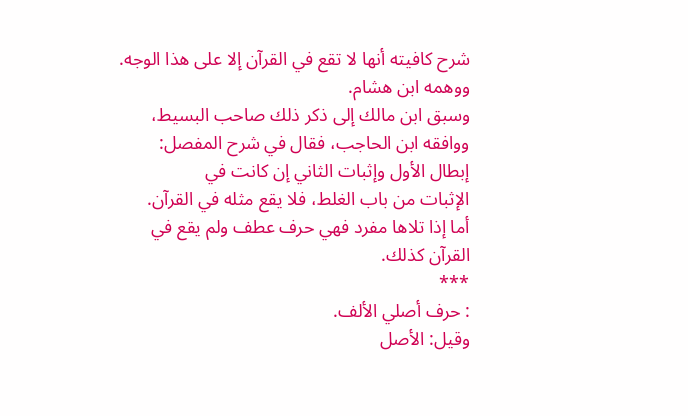شرح كافيته أنها لا تقع في القرآن إلا على هذا الوجه.
ووهمه ابن هشام.
وسبق ابن مالك إلى ذكر ذلك صاحب البسيط، ووافقه ابن الحاجب، فقال في شرح المفصل: إبطال الأول وإثبات الثاني إن كانت في
الإثبات من باب الغلط، فلا يقع مثله في القرآن.
أما إذا تلاها مفرد فهي حرف عطف ولم يقع في القرآن كذلك.
***
: حرف أصلي الألف.
وقيل: الأصل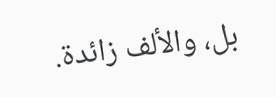بل، والألف زائدة.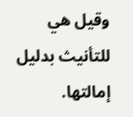وقيل هي للتأنيث بدليل إمالتها.